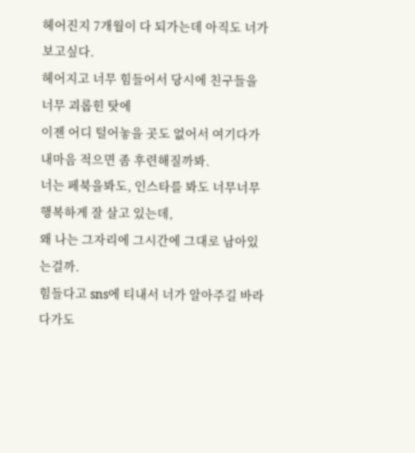헤어진지 7개월이 다 되가는데 아직도 너가 보고싶다.
헤어지고 너무 힘들어서 당시에 친구들을 너무 괴롭힌 탓에
이젠 어디 털어놓을 곳도 없어서 여기다가 내마음 적으면 좀 후련해질까봐.
너는 페북을봐도, 인스타를 봐도 너무너무 행복하게 잘 살고 있는데,
왜 나는 그자리에 그시간에 그대로 남아있는걸까.
힘들다고 sns에 티내서 너가 알아주길 바라다가도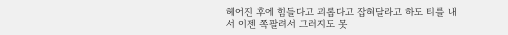헤어진 후에 힘들다고 괴롭다고 잡혀달라고 하도 티를 내서 이젠 쪽팔려서 그러지도 못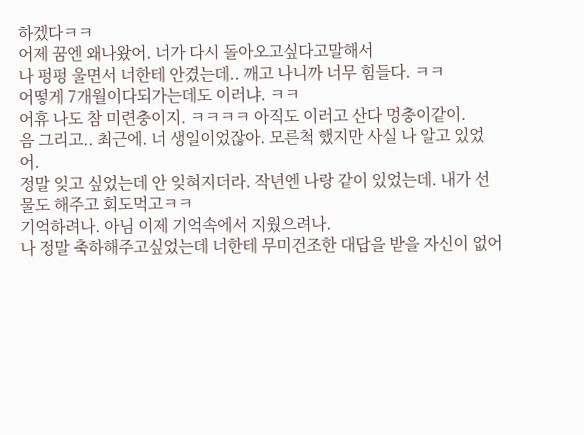하겠다ㅋㅋ
어제 꿈엔 왜나왔어. 너가 다시 돌아오고싶다고말해서
나 펑펑 울면서 너한테 안겼는데.. 깨고 나니까 너무 힘들다. ㅋㅋ
어떻게 7개월이다되가는데도 이러냐. ㅋㅋ
어휴 나도 참 미련충이지. ㅋㅋㅋㅋ 아직도 이러고 산다 멍충이같이.
음 그리고.. 최근에. 너 생일이었잖아. 모른척 했지만 사실 나 알고 있었어.
정말 잊고 싶었는데 안 잊혀지더라. 작년엔 나랑 같이 있었는데. 내가 선물도 해주고 회도먹고ㅋㅋ
기억하려나. 아님 이제 기억속에서 지웠으려나.
나 정말 축하해주고싶었는데 너한테 무미건조한 대답을 받을 자신이 없어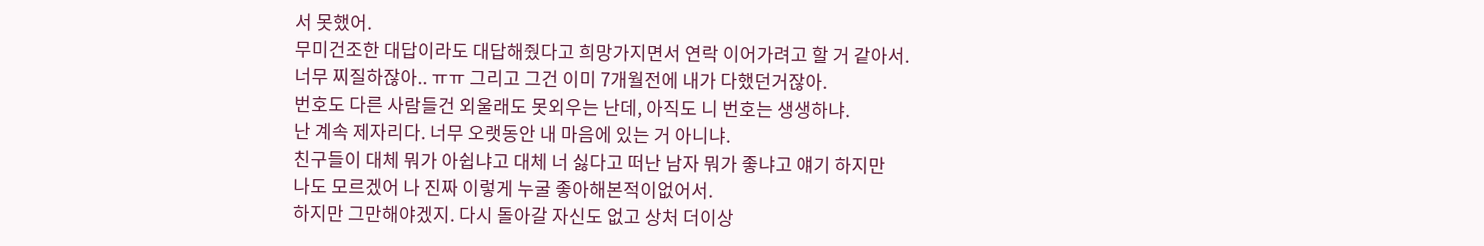서 못했어.
무미건조한 대답이라도 대답해줬다고 희망가지면서 연락 이어가려고 할 거 같아서.
너무 찌질하잖아.. ㅠㅠ 그리고 그건 이미 7개월전에 내가 다했던거잖아.
번호도 다른 사람들건 외울래도 못외우는 난데, 아직도 니 번호는 생생하냐.
난 계속 제자리다. 너무 오랫동안 내 마음에 있는 거 아니냐.
친구들이 대체 뭐가 아쉽냐고 대체 너 싫다고 떠난 남자 뭐가 좋냐고 얘기 하지만
나도 모르겠어 나 진짜 이렇게 누굴 좋아해본적이없어서.
하지만 그만해야겠지. 다시 돌아갈 자신도 없고 상처 더이상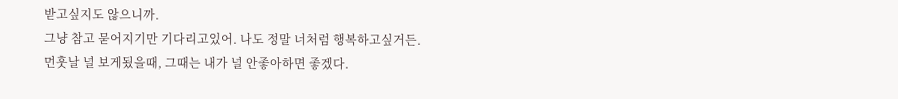받고싶지도 않으니까.
그냥 참고 묻어지기만 기다리고있어. 나도 정말 너처럼 행복하고싶거든.
먼훗날 널 보게됬을때, 그때는 내가 널 안좋아하면 좋겠다.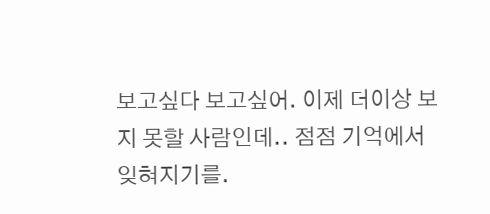보고싶다 보고싶어. 이제 더이상 보지 못할 사람인데.. 점점 기억에서 잊혀지기를.